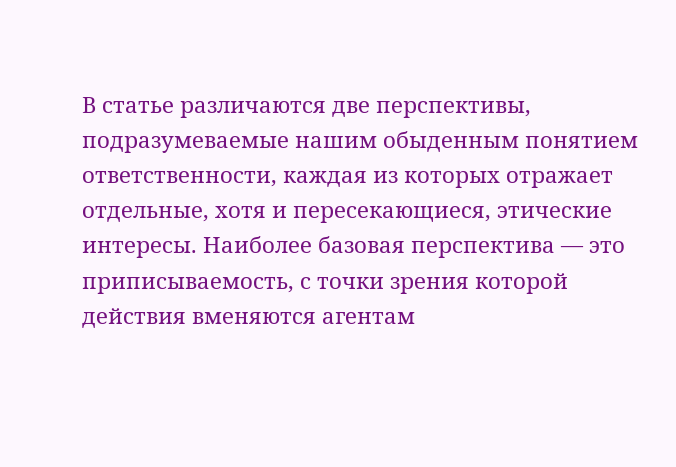В статье различаются две перспективы, подразумеваемые нашим обыденным понятием ответственности, каждая из которых отражает отдельные, хотя и пересекающиеся, этические интересы. Наиболее базовая перспектива — это приписываемость, с точки зрения которой действия вменяются агентам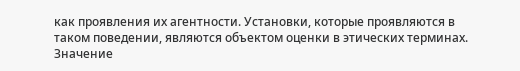как проявления их агентности. Установки, которые проявляются в таком поведении, являются объектом оценки в этических терминах. Значение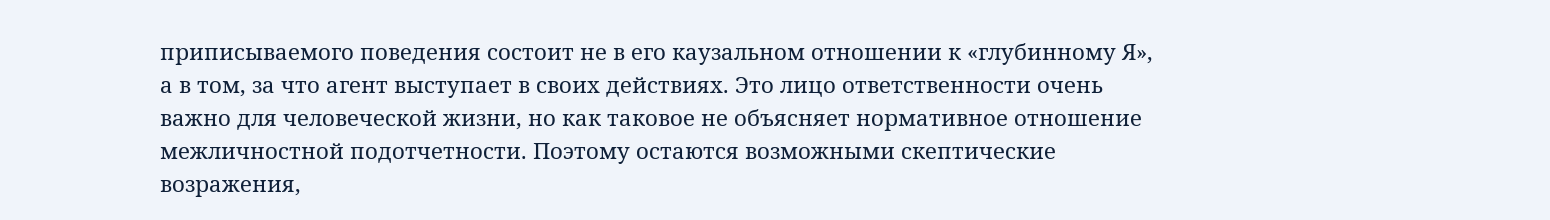приписываемого поведения состоит не в его каузальном отношении к «глубинному Я», а в том, за что агент выступает в своих действиях. Это лицо ответственности очень важно для человеческой жизни, но как таковое не объясняет нормативное отношение межличностной подотчетности. Поэтому остаются возможными скептические возражения,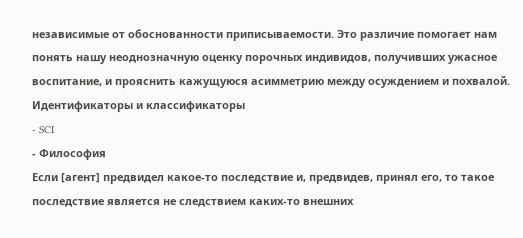независимые от обоснованности приписываемости. Это различие помогает нам понять нашу неоднозначную оценку порочных индивидов, получивших ужасное воспитание, и прояснить кажущуюся асимметрию между осуждением и похвалой.
Идентификаторы и классификаторы
- SCI
- Философия
Если [агент] предвидел какое-то последствие и, предвидев, принял его, то такое последствие является не следствием каких-то внешних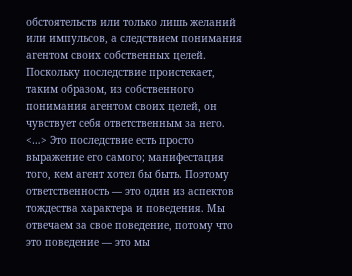обстоятельств или только лишь желаний или импульсов, а следствием понимания агентом своих собственных целей. Поскольку последствие проистекает, таким образом, из собственного понимания агентом своих целей, он чувствует себя ответственным за него. <…> Это последствие есть просто выражение его самого; манифестация того, кем агент хотел бы быть. Поэтому ответственность — это один из аспектов тождества характера и поведения. Мы отвечаем за свое поведение, потому что это поведение — это мы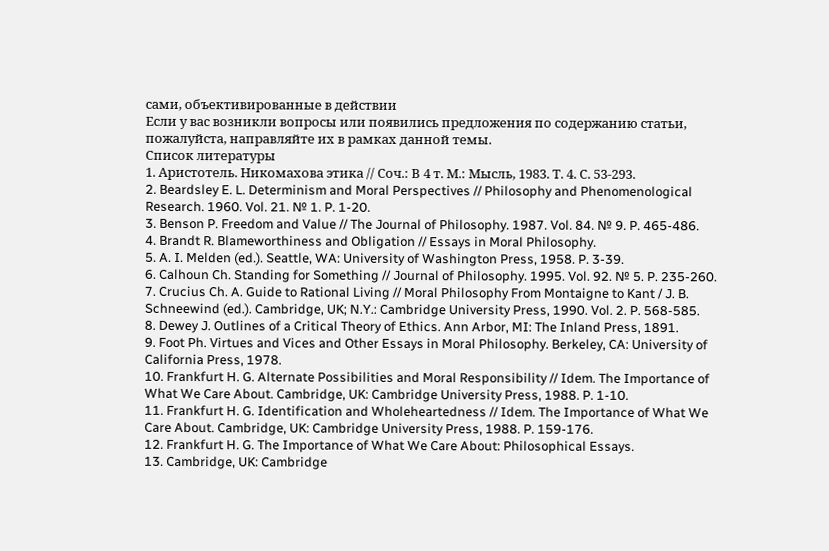сами, объективированные в действии
Если у вас возникли вопросы или появились предложения по содержанию статьи, пожалуйста, направляйте их в рамках данной темы.
Список литературы
1. Аристотель. Никомахова этика // Соч.: В 4 т. М.: Мысль, 1983. Т. 4. С. 53-293.
2. Beardsley E. L. Determinism and Moral Perspectives // Philosophy and Phenomenological Research. 1960. Vol. 21. № 1. P. 1-20.
3. Benson P. Freedom and Value // The Journal of Philosophy. 1987. Vol. 84. № 9. P. 465-486.
4. Brandt R. Blameworthiness and Obligation // Essays in Moral Philosophy.
5. A. I. Melden (ed.). Seattle, WA: University of Washington Press, 1958. P. 3-39.
6. Calhoun Ch. Standing for Something // Journal of Philosophy. 1995. Vol. 92. № 5. P. 235-260.
7. Crucius Ch. A. Guide to Rational Living // Moral Philosophy From Montaigne to Kant / J. B. Schneewind (ed.). Cambridge, UK; N.Y.: Cambridge University Press, 1990. Vol. 2. P. 568-585.
8. Dewey J. Outlines of a Critical Theory of Ethics. Ann Arbor, MI: The Inland Press, 1891.
9. Foot Ph. Virtues and Vices and Other Essays in Moral Philosophy. Berkeley, CA: University of California Press, 1978.
10. Frankfurt H. G. Alternate Possibilities and Moral Responsibility // Idem. The Importance of What We Care About. Cambridge, UK: Cambridge University Press, 1988. P. 1-10.
11. Frankfurt H. G. Identification and Wholeheartedness // Idem. The Importance of What We Care About. Cambridge, UK: Cambridge University Press, 1988. P. 159-176.
12. Frankfurt H. G. The Importance of What We Care About: Philosophical Essays.
13. Cambridge, UK: Cambridge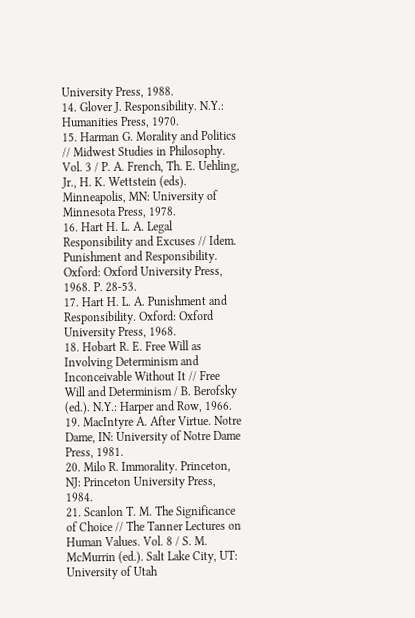University Press, 1988.
14. Glover J. Responsibility. N.Y.: Humanities Press, 1970.
15. Harman G. Morality and Politics // Midwest Studies in Philosophy. Vol. 3 / P. A. French, Th. E. Uehling, Jr., H. K. Wettstein (eds). Minneapolis, MN: University of Minnesota Press, 1978.
16. Hart H. L. A. Legal Responsibility and Excuses // Idem. Punishment and Responsibility. Oxford: Oxford University Press, 1968. P. 28-53.
17. Hart H. L. A. Punishment and Responsibility. Oxford: Oxford University Press, 1968.
18. Hobart R. E. Free Will as Involving Determinism and Inconceivable Without It // Free Will and Determinism / B. Berofsky (ed.). N.Y.: Harper and Row, 1966.
19. MacIntyre A. After Virtue. Notre Dame, IN: University of Notre Dame Press, 1981.
20. Milo R. Immorality. Princeton, NJ: Princeton University Press, 1984.
21. Scanlon T. M. The Significance of Choice // The Tanner Lectures on Human Values. Vol. 8 / S. M. McMurrin (ed.). Salt Lake City, UT: University of Utah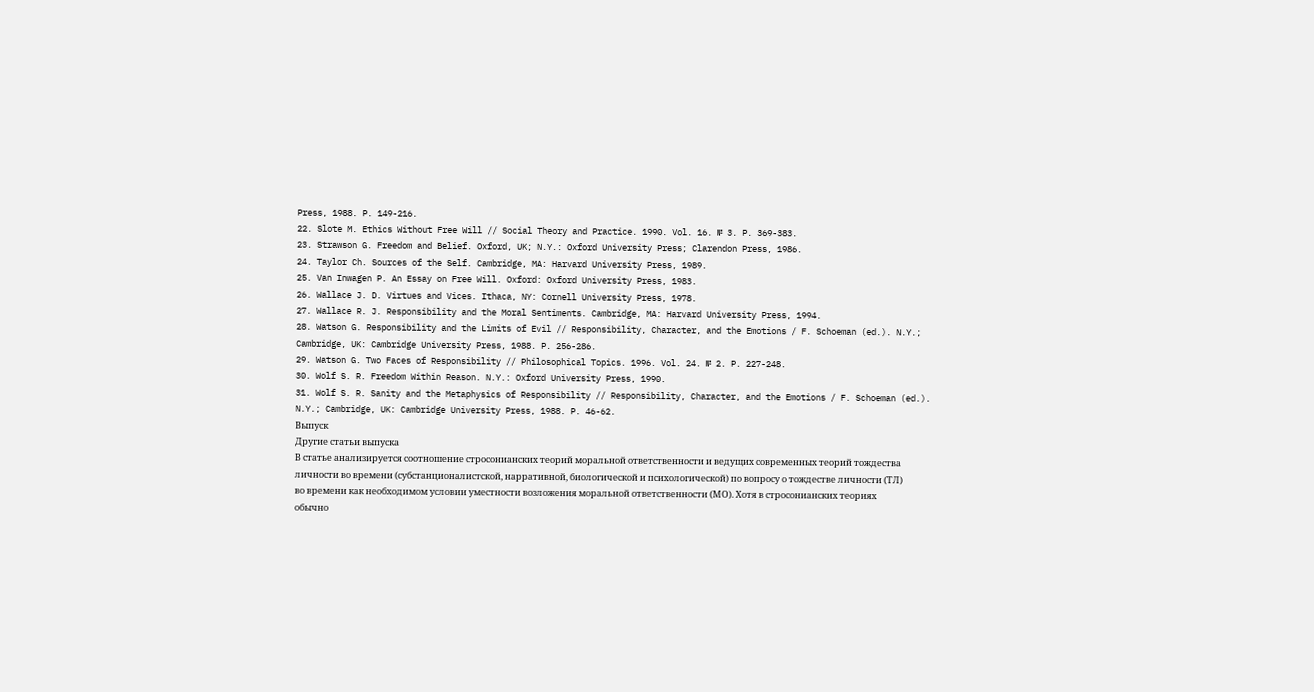Press, 1988. P. 149-216.
22. Slote M. Ethics Without Free Will // Social Theory and Practice. 1990. Vol. 16. № 3. P. 369-383.
23. Strawson G. Freedom and Belief. Oxford, UK; N.Y.: Oxford University Press; Clarendon Press, 1986.
24. Taylor Ch. Sources of the Self. Cambridge, MA: Harvard University Press, 1989.
25. Van Inwagen P. An Essay on Free Will. Oxford: Oxford University Press, 1983.
26. Wallace J. D. Virtues and Vices. Ithaca, NY: Cornell University Press, 1978.
27. Wallace R. J. Responsibility and the Moral Sentiments. Cambridge, MA: Harvard University Press, 1994.
28. Watson G. Responsibility and the Limits of Evil // Responsibility, Character, and the Emotions / F. Schoeman (ed.). N.Y.; Cambridge, UK: Cambridge University Press, 1988. P. 256-286.
29. Watson G. Two Faces of Responsibility // Philosophical Topics. 1996. Vol. 24. № 2. P. 227-248.
30. Wolf S. R. Freedom Within Reason. N.Y.: Oxford University Press, 1990.
31. Wolf S. R. Sanity and the Metaphysics of Responsibility // Responsibility, Character, and the Emotions / F. Schoeman (ed.). N.Y.; Cambridge, UK: Cambridge University Press, 1988. P. 46-62.
Выпуск
Другие статьи выпуска
В статье анализируется соотношение стросонианских теорий моральной ответственности и ведущих современных теорий тождества личности во времени (субстанционалистской, нарративной, биологической и психологической) по вопросу о тождестве личности (ТЛ) во времени как необходимом условии уместности возложения моральной ответственности (МО). Хотя в стросонианских теориях обычно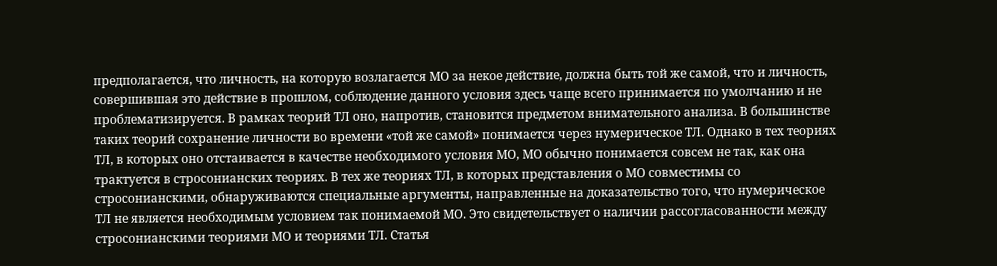предполагается, что личность, на которую возлагается МО за некое действие, должна быть той же самой, что и личность, совершившая это действие в прошлом, соблюдение данного условия здесь чаще всего принимается по умолчанию и не проблематизируется. В рамках теорий ТЛ оно, напротив, становится предметом внимательного анализа. В большинстве таких теорий сохранение личности во времени «той же самой» понимается через нумерическое ТЛ. Однако в тех теориях ТЛ, в которых оно отстаивается в качестве необходимого условия МО, МО обычно понимается совсем не так, как она трактуется в стросонианских теориях. В тех же теориях ТЛ, в которых представления о МО совместимы со стросонианскими, обнаруживаются специальные аргументы, направленные на доказательство того, что нумерическое ТЛ не является необходимым условием так понимаемой МО. Это свидетельствует о наличии рассогласованности между стросонианскими теориями МО и теориями ТЛ. Статья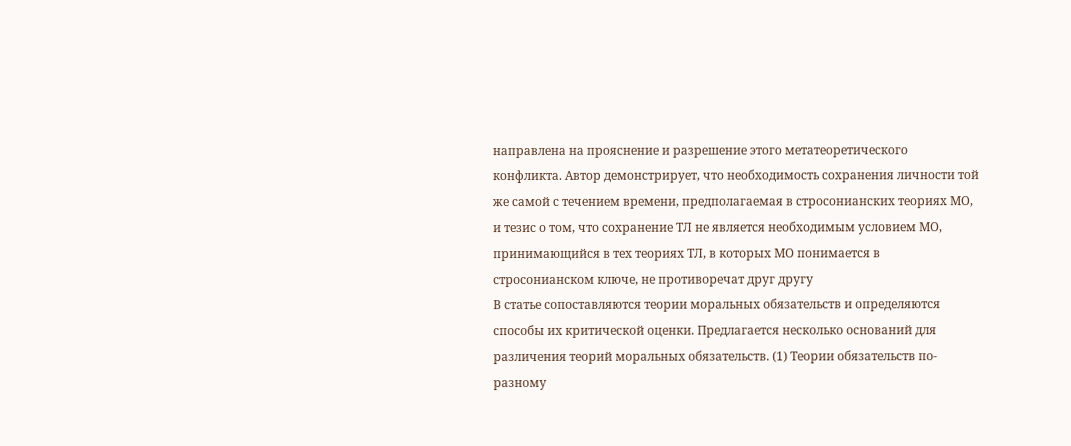направлена на прояснение и разрешение этого метатеоретического конфликта. Автор демонстрирует, что необходимость сохранения личности той же самой с течением времени, предполагаемая в стросонианских теориях МО, и тезис о том, что сохранение ТЛ не является необходимым условием МО, принимающийся в тех теориях ТЛ, в которых МО понимается в стросонианском ключе, не противоречат друг другу
В статье сопоставляются теории моральных обязательств и определяются способы их критической оценки. Предлагается несколько оснований для различения теорий моральных обязательств. (1) Теории обязательств по-разному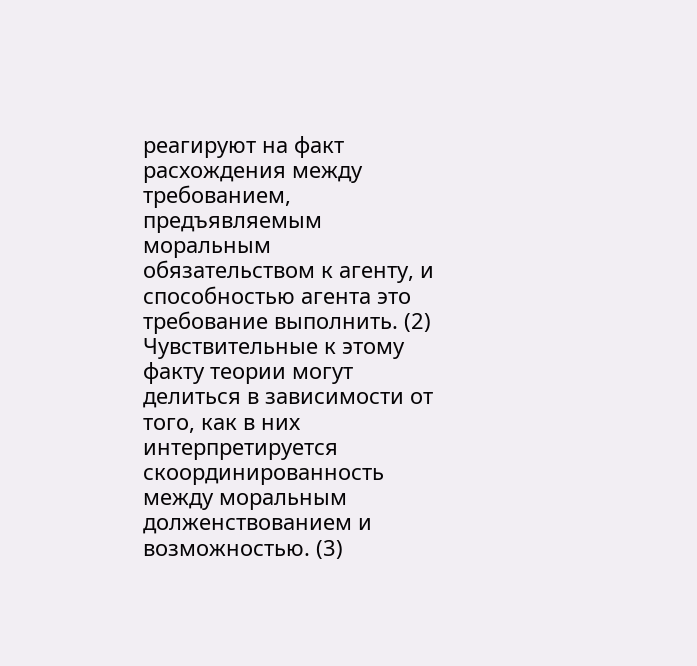реагируют на факт расхождения между требованием, предъявляемым моральным обязательством к агенту, и способностью агента это требование выполнить. (2) Чувствительные к этому факту теории могут делиться в зависимости от того, как в них интерпретируется скоординированность между моральным долженствованием и возможностью. (3)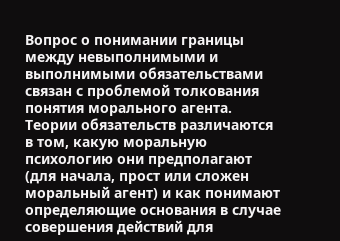Вопрос о понимании границы между невыполнимыми и выполнимыми обязательствами связан с проблемой толкования понятия морального агента. Теории обязательств различаются в том, какую моральную психологию они предполагают (для начала, прост или сложен моральный агент) и как понимают определяющие основания в случае совершения действий для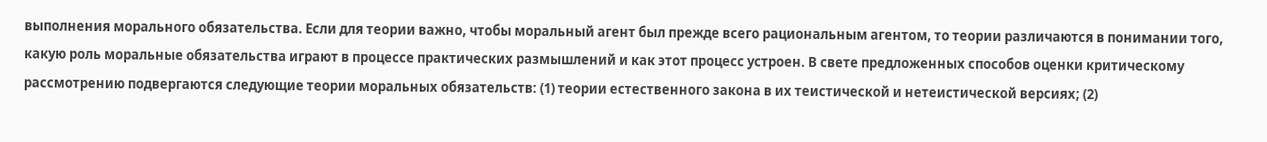выполнения морального обязательства. Если для теории важно, чтобы моральный агент был прежде всего рациональным агентом, то теории различаются в понимании того, какую роль моральные обязательства играют в процессе практических размышлений и как этот процесс устроен. В свете предложенных способов оценки критическому рассмотрению подвергаются следующие теории моральных обязательств: (1) теории естественного закона в их теистической и нетеистической версиях; (2)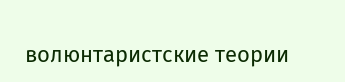волюнтаристские теории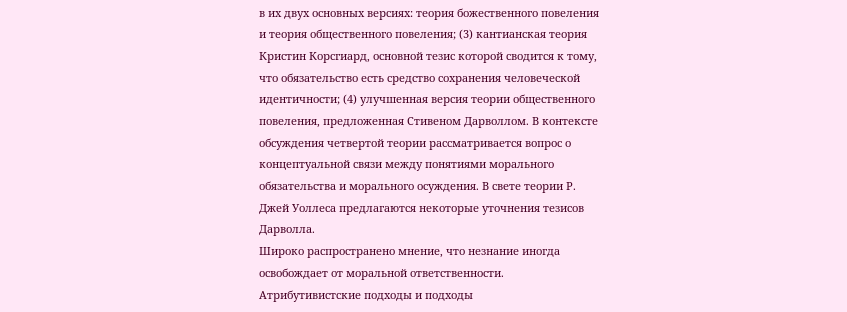в их двух основных версиях: теория божественного повеления и теория общественного повеления; (3) кантианская теория Кристин Корсгиард, основной тезис которой сводится к тому, что обязательство есть средство сохранения человеческой идентичности; (4) улучшенная версия теории общественного повеления, предложенная Стивеном Дарволлом. В контексте обсуждения четвертой теории рассматривается вопрос о концептуальной связи между понятиями морального обязательства и морального осуждения. В свете теории Р. Джей Уоллеса предлагаются некоторые уточнения тезисов Дарволла.
Широко распространено мнение, что незнание иногда освобождает от моральной ответственности. Атрибутивистские подходы и подходы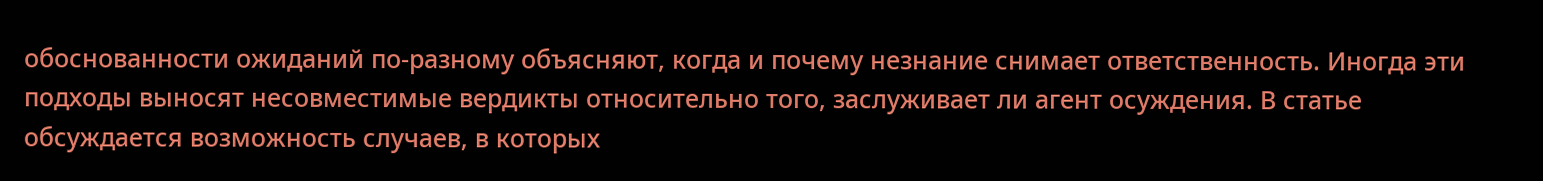обоснованности ожиданий по-разному объясняют, когда и почему незнание снимает ответственность. Иногда эти подходы выносят несовместимые вердикты относительно того, заслуживает ли агент осуждения. В статье обсуждается возможность случаев, в которых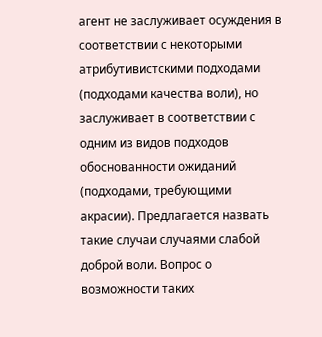агент не заслуживает осуждения в соответствии с некоторыми атрибутивистскими подходами (подходами качества воли), но заслуживает в соответствии с одним из видов подходов обоснованности ожиданий (подходами, требующими акрасии). Предлагается назвать такие случаи случаями слабой доброй воли. Вопрос о возможности таких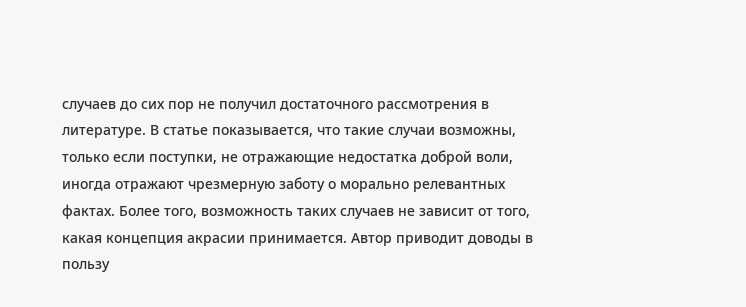случаев до сих пор не получил достаточного рассмотрения в литературе. В статье показывается, что такие случаи возможны, только если поступки, не отражающие недостатка доброй воли, иногда отражают чрезмерную заботу о морально релевантных фактах. Более того, возможность таких случаев не зависит от того, какая концепция акрасии принимается. Автор приводит доводы в пользу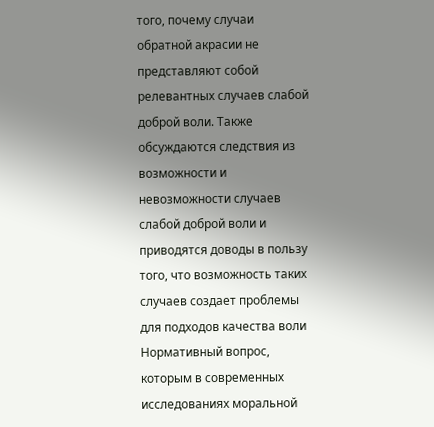того, почему случаи обратной акрасии не представляют собой релевантных случаев слабой доброй воли. Также обсуждаются следствия из возможности и невозможности случаев слабой доброй воли и приводятся доводы в пользу того, что возможность таких случаев создает проблемы для подходов качества воли
Нормативный вопрос, которым в современных исследованиях моральной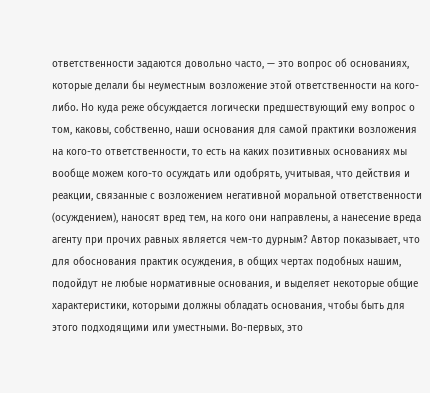ответственности задаются довольно часто, — это вопрос об основаниях, которые делали бы неуместным возложение этой ответственности на кого-либо. Но куда реже обсуждается логически предшествующий ему вопрос о том, каковы, собственно, наши основания для самой практики возложения на кого-то ответственности, то есть на каких позитивных основаниях мы вообще можем кого-то осуждать или одобрять, учитывая, что действия и реакции, связанные с возложением негативной моральной ответственности (осуждением), наносят вред тем, на кого они направлены, а нанесение вреда агенту при прочих равных является чем-то дурным? Автор показывает, что для обоснования практик осуждения, в общих чертах подобных нашим, подойдут не любые нормативные основания, и выделяет некоторые общие характеристики, которыми должны обладать основания, чтобы быть для этого подходящими или уместными. Во-первых, это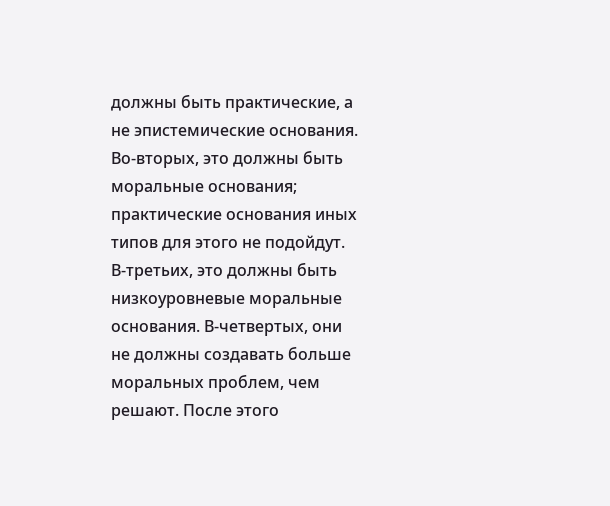должны быть практические, а не эпистемические основания. Во-вторых, это должны быть моральные основания; практические основания иных типов для этого не подойдут. В-третьих, это должны быть низкоуровневые моральные основания. В-четвертых, они не должны создавать больше моральных проблем, чем решают. После этого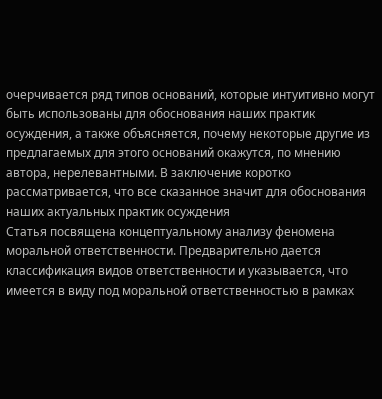очерчивается ряд типов оснований, которые интуитивно могут быть использованы для обоснования наших практик осуждения, а также объясняется, почему некоторые другие из предлагаемых для этого оснований окажутся, по мнению автора, нерелевантными. В заключение коротко рассматривается, что все сказанное значит для обоснования наших актуальных практик осуждения
Статья посвящена концептуальному анализу феномена моральной ответственности. Предварительно дается классификация видов ответственности и указывается, что имеется в виду под моральной ответственностью в рамках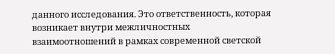данного исследования. Это ответственность, которая возникает внутри межличностных взаимоотношений в рамках современной светской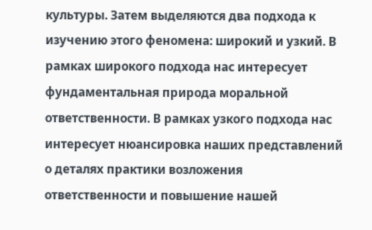культуры. Затем выделяются два подхода к изучению этого феномена: широкий и узкий. В рамках широкого подхода нас интересует фундаментальная природа моральной ответственности. В рамках узкого подхода нас интересует нюансировка наших представлений о деталях практики возложения ответственности и повышение нашей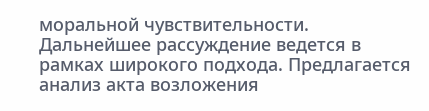моральной чувствительности. Дальнейшее рассуждение ведется в рамках широкого подхода. Предлагается анализ акта возложения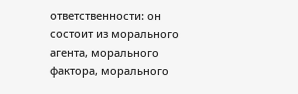ответственности: он состоит из морального агента, морального фактора, морального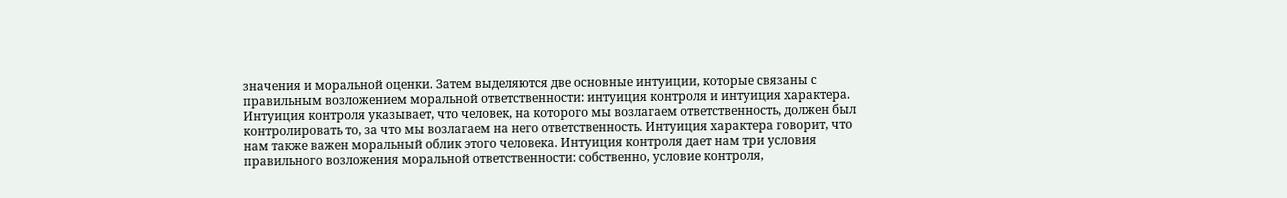значения и моральной оценки. Затем выделяются две основные интуиции, которые связаны с правильным возложением моральной ответственности: интуиция контроля и интуиция характера. Интуиция контроля указывает, что человек, на которого мы возлагаем ответственность, должен был контролировать то, за что мы возлагаем на него ответственность. Интуиция характера говорит, что нам также важен моральный облик этого человека. Интуиция контроля дает нам три условия правильного возложения моральной ответственности: собственно, условие контроля,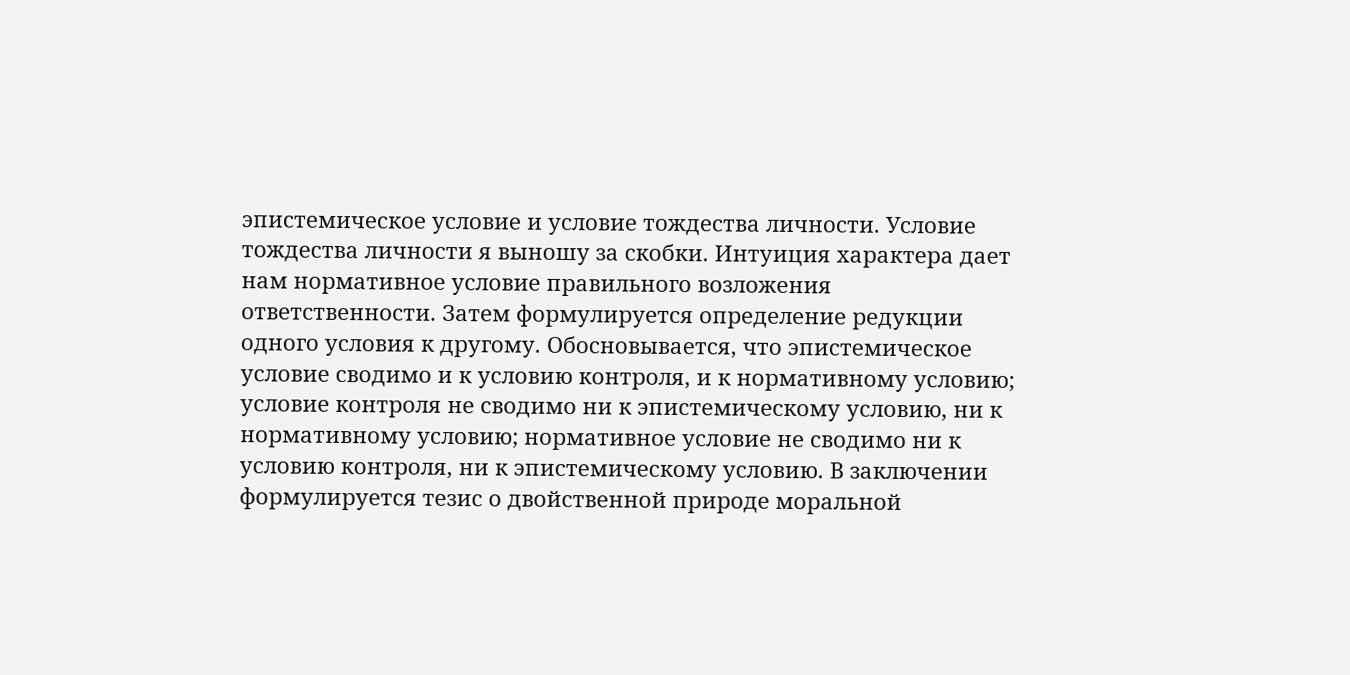эпистемическое условие и условие тождества личности. Условие тождества личности я выношу за скобки. Интуиция характера дает нам нормативное условие правильного возложения ответственности. Затем формулируется определение редукции одного условия к другому. Обосновывается, что эпистемическое условие сводимо и к условию контроля, и к нормативному условию; условие контроля не сводимо ни к эпистемическому условию, ни к нормативному условию; нормативное условие не сводимо ни к условию контроля, ни к эпистемическому условию. В заключении формулируется тезис о двойственной природе моральной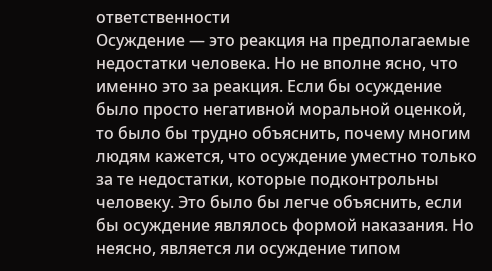ответственности
Осуждение — это реакция на предполагаемые недостатки человека. Но не вполне ясно, что именно это за реакция. Если бы осуждение было просто негативной моральной оценкой, то было бы трудно объяснить, почему многим людям кажется, что осуждение уместно только за те недостатки, которые подконтрольны человеку. Это было бы легче объяснить, если бы осуждение являлось формой наказания. Но неясно, является ли осуждение типом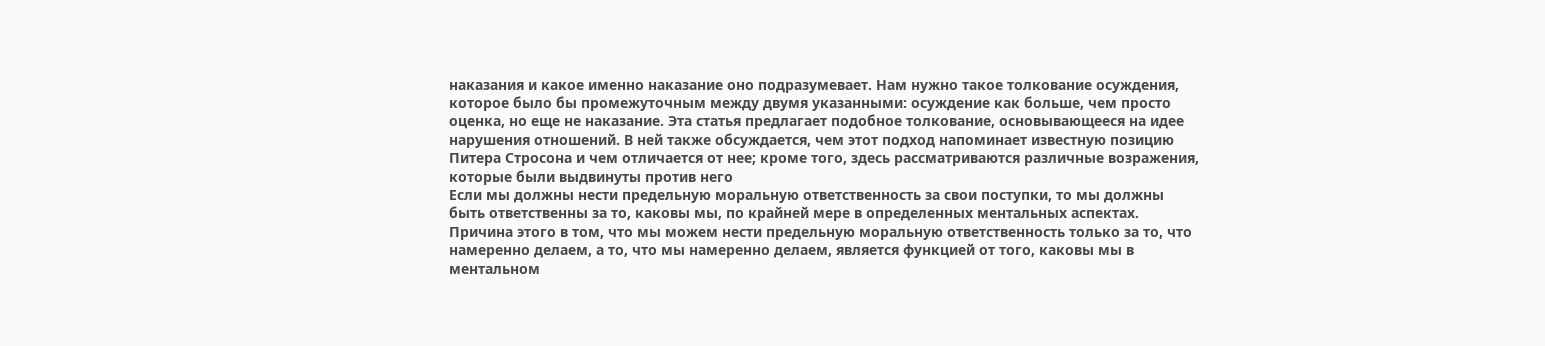наказания и какое именно наказание оно подразумевает. Нам нужно такое толкование осуждения, которое было бы промежуточным между двумя указанными: осуждение как больше, чем просто оценка, но еще не наказание. Эта статья предлагает подобное толкование, основывающееся на идее нарушения отношений. В ней также обсуждается, чем этот подход напоминает известную позицию Питера Стросона и чем отличается от нее; кроме того, здесь рассматриваются различные возражения, которые были выдвинуты против него
Если мы должны нести предельную моральную ответственность за свои поступки, то мы должны быть ответственны за то, каковы мы, по крайней мере в определенных ментальных аспектах. Причина этого в том, что мы можем нести предельную моральную ответственность только за то, что намеренно делаем, а то, что мы намеренно делаем, является функцией от того, каковы мы в ментальном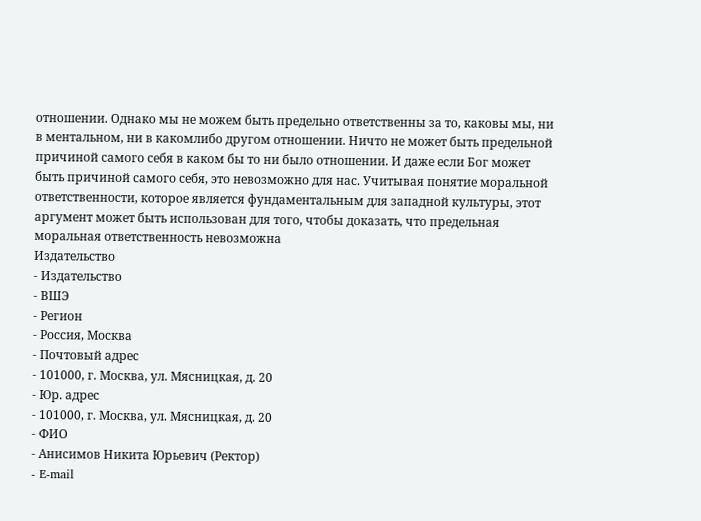отношении. Однако мы не можем быть предельно ответственны за то, каковы мы, ни в ментальном, ни в какомлибо другом отношении. Ничто не может быть предельной причиной самого себя в каком бы то ни было отношении. И даже если Бог может быть причиной самого себя, это невозможно для нас. Учитывая понятие моральной ответственности, которое является фундаментальным для западной культуры, этот аргумент может быть использован для того, чтобы доказать, что предельная моральная ответственность невозможна
Издательство
- Издательство
- ВШЭ
- Регион
- Россия, Москва
- Почтовый адрес
- 101000, г. Москва, ул. Мясницкая, д. 20
- Юр. адрес
- 101000, г. Москва, ул. Мясницкая, д. 20
- ФИО
- Анисимов Никита Юрьевич (Ректор)
- E-mail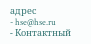адрес
- hse@hse.ru
- Контактный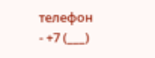телефон
- +7 (___)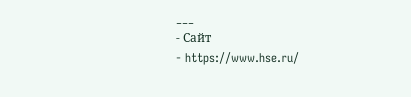___
- Сайт
- https://www.hse.ru/